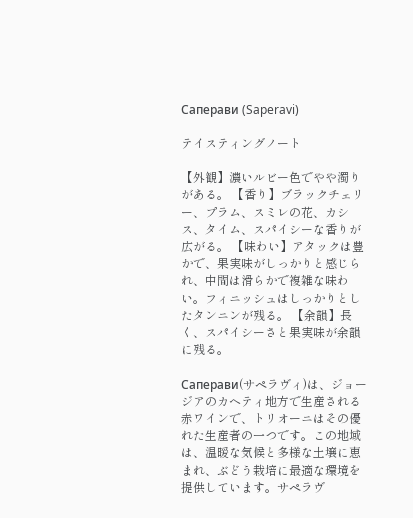Саперави (Saperavi)

テイスティングノート

【外観】濃いルビー色でやや濁りがある。 【香り】ブラックチェリー、プラム、スミレの花、カシス、タイム、スパイシーな香りが広がる。 【味わい】アタックは豊かで、果実味がしっかりと感じられ、中間は滑らかで複雑な味わい。フィニッシュはしっかりとしたタンニンが残る。 【余韻】長く、スパイシーさと果実味が余韻に残る。

Саперави(サペラヴィ)は、ジョージアのカヘティ地方で生産される赤ワインで、トリオーニはその優れた生産者の一つです。この地域は、温暖な気候と多様な土壌に恵まれ、ぶどう栽培に最適な環境を提供しています。サペラヴ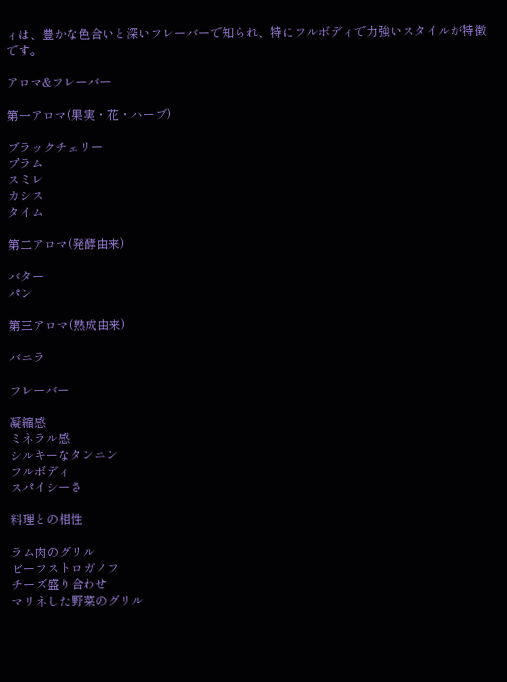ィは、豊かな色合いと深いフレーバーで知られ、特にフルボディで力強いスタイルが特徴です。

アロマ&フレーバー

第一アロマ(果実・花・ハーブ)

ブラックチェリー
プラム
スミレ
カシス
タイム

第二アロマ(発酵由来)

バター
パン

第三アロマ(熟成由来)

バニラ

フレーバー

凝縮感
ミネラル感
シルキーなタンニン
フルボディ
スパイシーさ

料理との相性

ラム肉のグリル
ビーフストロガノフ
チーズ盛り合わせ
マリネした野菜のグリル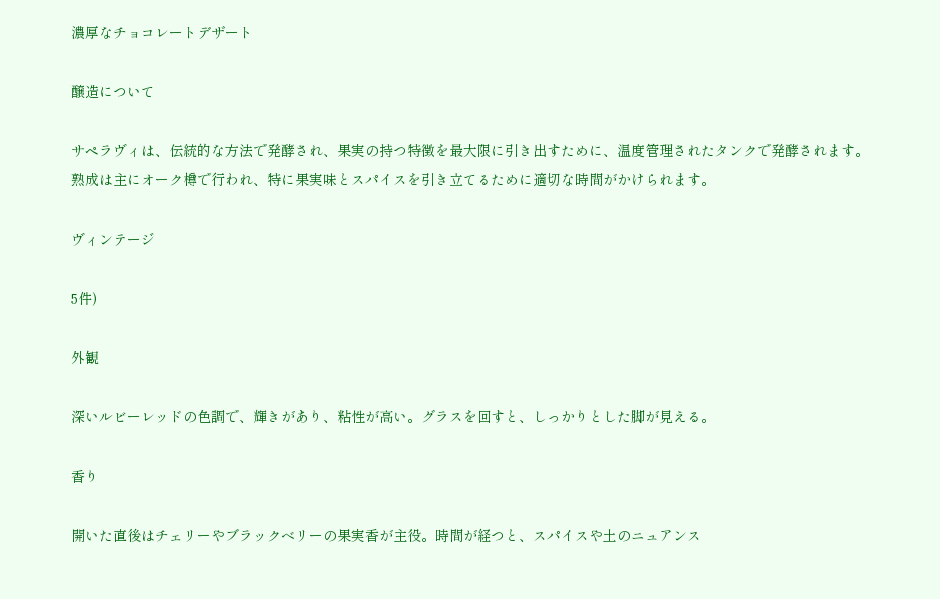濃厚なチョコレートデザート

醸造について

サペラヴィは、伝統的な方法で発酵され、果実の持つ特徴を最大限に引き出すために、温度管理されたタンクで発酵されます。熟成は主にオーク樽で行われ、特に果実味とスパイスを引き立てるために適切な時間がかけられます。

ヴィンテージ

5件)

外観

深いルビーレッドの色調で、輝きがあり、粘性が高い。グラスを回すと、しっかりとした脚が見える。

香り

開いた直後はチェリーやブラックベリーの果実香が主役。時間が経つと、スパイスや土のニュアンス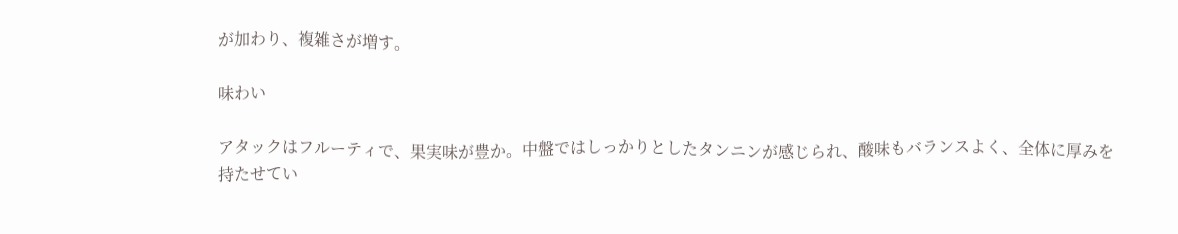が加わり、複雑さが増す。

味わい

アタックはフルーティで、果実味が豊か。中盤ではしっかりとしたタンニンが感じられ、酸味もバランスよく、全体に厚みを持たせてい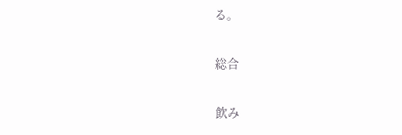る。

総合

飲み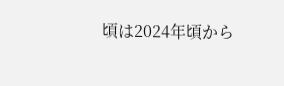頃は2024年頃から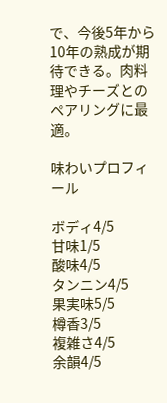で、今後5年から10年の熟成が期待できる。肉料理やチーズとのペアリングに最適。

味わいプロフィール

ボディ4/5
甘味1/5
酸味4/5
タンニン4/5
果実味5/5
樽香3/5
複雑さ4/5
余韻4/5